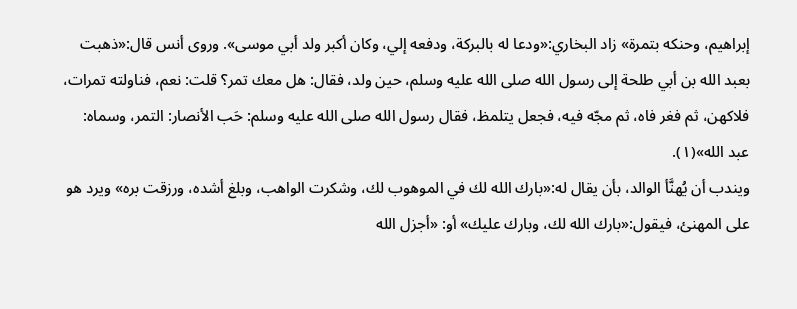إبراهيم، وحنكه بتمرة» زاد البخاري:«ودعا له بالبركة، ودفعه إلي، وكان أكبر ولد أبي موسى». وروى أنس قال:«ذهبت بعبد الله بن أبي طلحة إلى رسول الله صلى الله عليه وسلم، حين ولد، فقال: هل معك تمر؟ قلت: نعم، فناولته تمرات، فلاكهن، ثم فغر فاه، ثم مجّه فيه، فجعل يتلمظ، فقال رسول الله صلى الله عليه وسلم: حَب الأنصار: التمر، وسماه: عبد الله»(١).
ويندب أن يُهنَّأ الوالد، بأن يقال له:«بارك الله لك في الموهوب لك، وشكرت الواهب، وبلغ أشده، ورزقت بره» ويرد هو على المهنئ، فيقول:«بارك الله لك، وبارك عليك» أو: «أجزل الله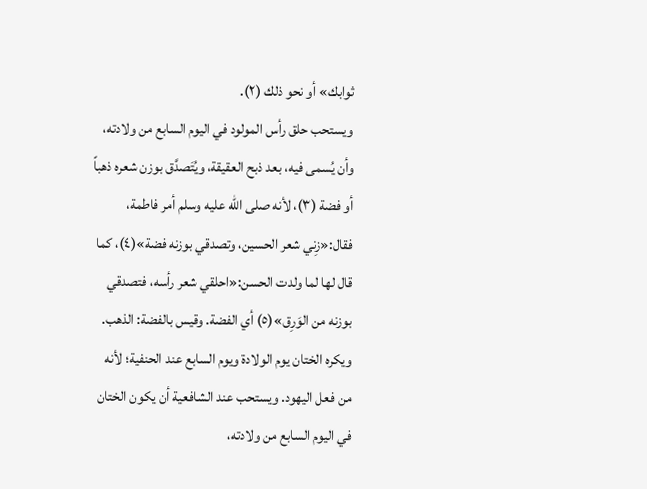ثوابك» أو نحو ذلك (٢).
ويستحب حلق رأس المولود في اليوم السابع من ولادته، وأن يُسمى فيه، بعد ذبح العقيقة، ويُتَصدَّق بوزن شعره ذهباً أو فضة (٣)، لأنه صلى الله عليه وسلم أمر فاطمة، فقال:«زِني شعر الحسين، وتصدقي بوزنه فضة»(٤)، كما قال لها لما ولدت الحسن:«احلقي شعر رأسه، فتصدقي بوزنه من الوَرِق»(٥) أي الفضة. وقيس بالفضة: الذهب.
ويكره الختان يوم الولادة ويوم السابع عند الحنفية؛ لأنه من فعل اليهود. ويستحب عند الشافعية أن يكون الختان في اليوم السابع من ولادته،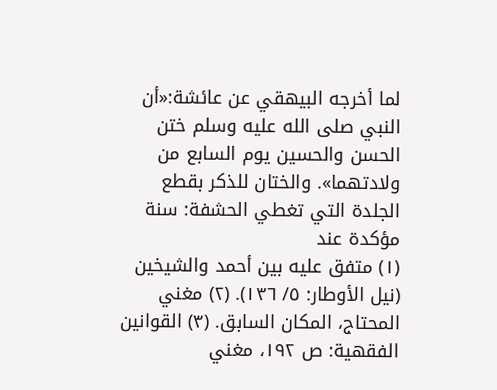لما أخرجه البيهقي عن عائشة:«أن النبي صلى الله عليه وسلم ختن الحسن والحسين يوم السابع من ولادتهما». والختان للذكر بقطع الجلدة التي تغطي الحشفة: سنة مؤكدة عند
(١) متفق عليه بين أحمد والشيخين (نيل الأوطار: ٥/ ١٣٦). (٢) مغني المحتاج، المكان السابق. (٣) القوانين الفقهية: ص ١٩٢، مغني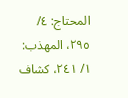المحتاج: ٤/ ٢٩٥، المهذب: ١/ ٢٤١، كشاف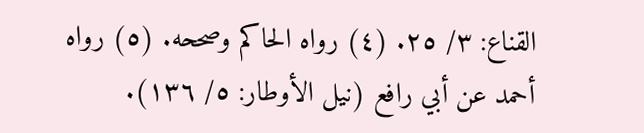القناع: ٣/ ٢٥. (٤) رواه الحاكم وصححه. (٥) رواه أحمد عن أبي رافع (نيل الأوطار: ٥/ ١٣٦).